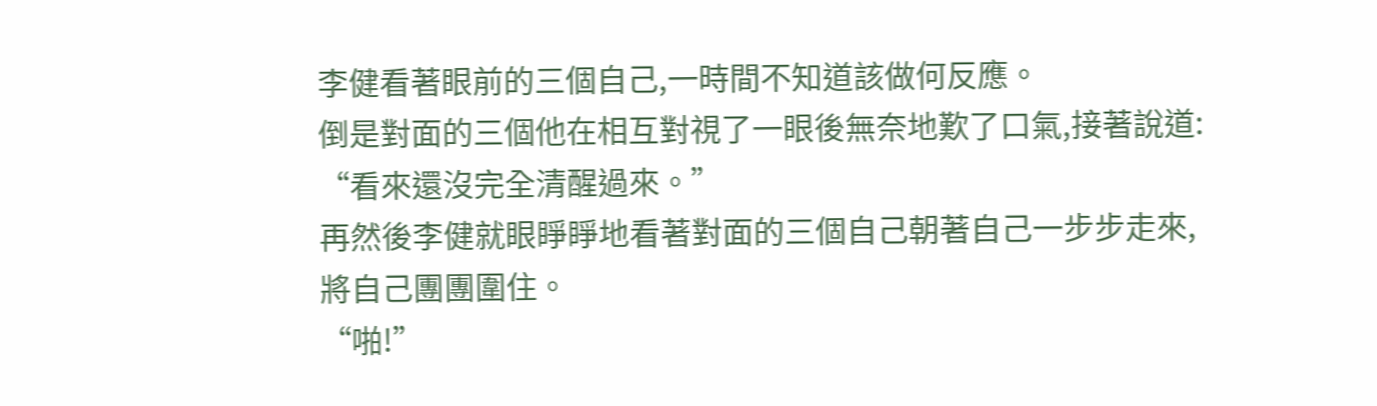李健看著眼前的三個自己,一時間不知道該做何反應。
倒是對面的三個他在相互對視了一眼後無奈地歎了口氣,接著說道:
“看來還沒完全清醒過來。”
再然後李健就眼睜睜地看著對面的三個自己朝著自己一步步走來,將自己團團圍住。
“啪!”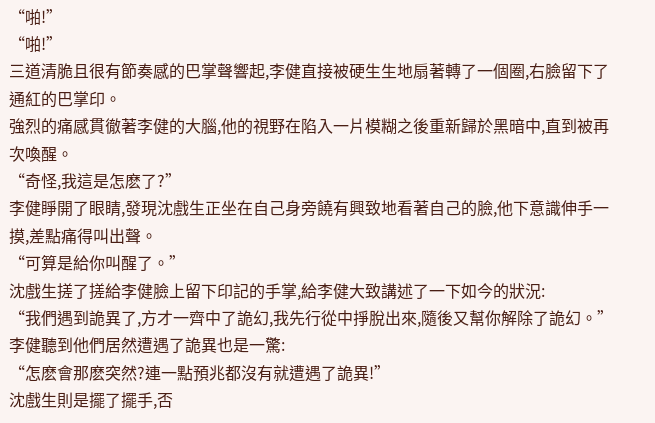“啪!”
“啪!”
三道清脆且很有節奏感的巴掌聲響起,李健直接被硬生生地扇著轉了一個圈,右臉留下了通紅的巴掌印。
強烈的痛感貫徹著李健的大腦,他的視野在陷入一片模糊之後重新歸於黑暗中,直到被再次喚醒。
“奇怪,我這是怎麽了?”
李健睜開了眼睛,發現沈戲生正坐在自己身旁饒有興致地看著自己的臉,他下意識伸手一摸,差點痛得叫出聲。
“可算是給你叫醒了。”
沈戲生搓了搓給李健臉上留下印記的手掌,給李健大致講述了一下如今的狀況:
“我們遇到詭異了,方才一齊中了詭幻,我先行從中掙脫出來,隨後又幫你解除了詭幻。”
李健聽到他們居然遭遇了詭異也是一驚:
“怎麽會那麽突然?連一點預兆都沒有就遭遇了詭異!”
沈戲生則是擺了擺手,否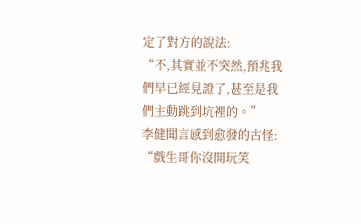定了對方的說法:
“不,其實並不突然,預兆我們早已經見證了,甚至是我們主動跳到坑裡的。”
李健聞言感到愈發的古怪:
“戲生哥你沒開玩笑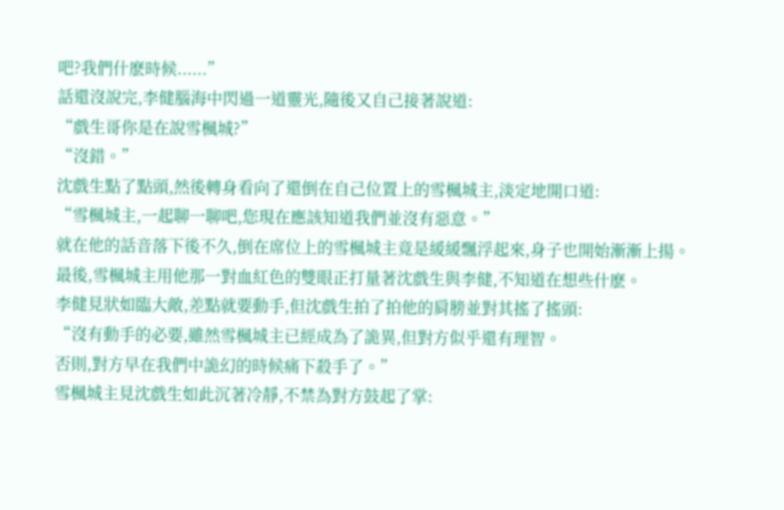吧?我們什麽時候......”
話還沒說完,李健腦海中閃過一道靈光,隨後又自己接著說道:
“戲生哥你是在說雪楓城?”
“沒錯。”
沈戲生點了點頭,然後轉身看向了還倒在自己位置上的雪楓城主,淡定地開口道:
“雪楓城主,一起聊一聊吧,您現在應該知道我們並沒有惡意。”
就在他的話音落下後不久,倒在席位上的雪楓城主竟是緩緩飄浮起來,身子也開始漸漸上揚。
最後,雪楓城主用他那一對血紅色的雙眼正打量著沈戲生與李健,不知道在想些什麽。
李健見狀如臨大敵,差點就要動手,但沈戲生拍了拍他的肩膀並對其搖了搖頭:
“沒有動手的必要,雖然雪楓城主已經成為了詭異,但對方似乎還有理智。
否則,對方早在我們中詭幻的時候痛下殺手了。”
雪楓城主見沈戲生如此沉著冷靜,不禁為對方鼓起了掌: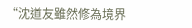“沈道友雖然修為境界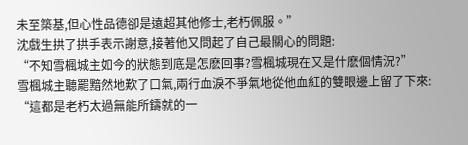未至築基,但心性品德卻是遠超其他修士,老朽佩服。”
沈戲生拱了拱手表示謝意,接著他又問起了自己最關心的問題:
“不知雪楓城主如今的狀態到底是怎麽回事?雪楓城現在又是什麽個情況?”
雪楓城主聽罷黯然地歎了口氣,兩行血淚不爭氣地從他血紅的雙眼邊上留了下來:
“這都是老朽太過無能所鑄就的一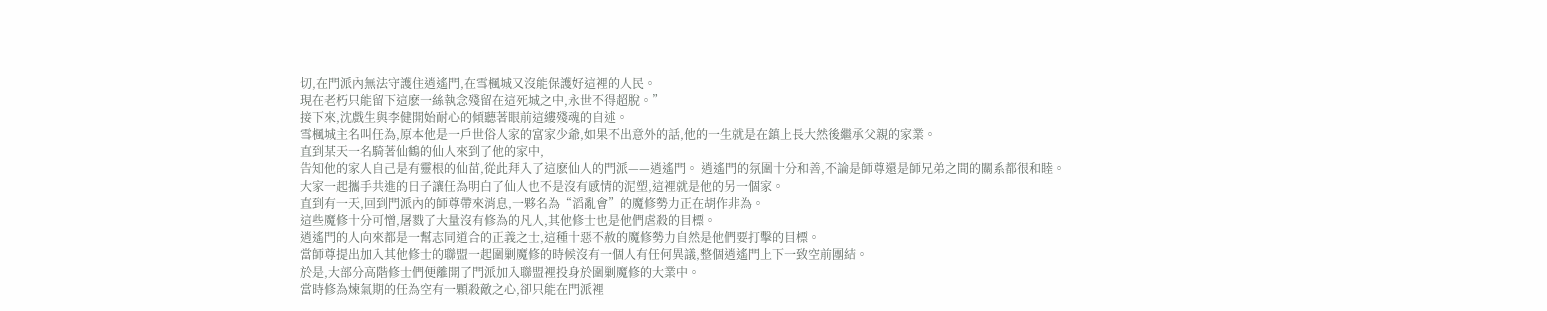切,在門派內無法守護住逍遙門,在雪楓城又沒能保護好這裡的人民。
現在老朽只能留下這麽一絲執念殘留在這死城之中,永世不得超脫。”
接下來,沈戲生與李健開始耐心的傾聽著眼前這縷殘魂的自述。
雪楓城主名叫任為,原本他是一戶世俗人家的富家少爺,如果不出意外的話,他的一生就是在鎮上長大然後繼承父親的家業。
直到某天一名騎著仙鶴的仙人來到了他的家中,
告知他的家人自己是有靈根的仙苗,從此拜入了這麽仙人的門派——逍遙門。 逍遙門的氛圍十分和善,不論是師尊還是師兄弟之間的關系都很和睦。
大家一起攜手共進的日子讓任為明白了仙人也不是沒有感情的泥塑,這裡就是他的另一個家。
直到有一天,回到門派內的師尊帶來消息,一夥名為“滔亂會”的魔修勢力正在胡作非為。
這些魔修十分可憎,屠戮了大量沒有修為的凡人,其他修士也是他們虐殺的目標。
逍遙門的人向來都是一幫志同道合的正義之士,這種十惡不赦的魔修勢力自然是他們要打擊的目標。
當師尊提出加入其他修士的聯盟一起圍剿魔修的時候沒有一個人有任何異議,整個逍遙門上下一致空前團結。
於是,大部分高階修士們便離開了門派加入聯盟裡投身於圍剿魔修的大業中。
當時修為煉氣期的任為空有一顆殺敵之心,卻只能在門派裡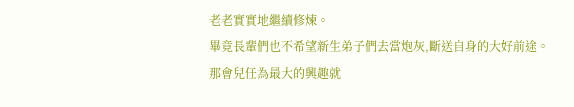老老實實地繼續修煉。
畢竟長輩們也不希望新生弟子們去當炮灰,斷送自身的大好前途。
那會兒任為最大的興趣就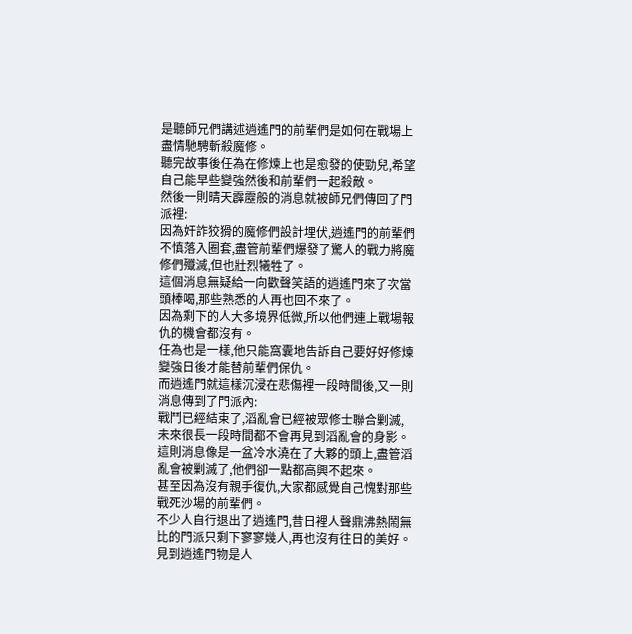是聽師兄們講述逍遙門的前輩們是如何在戰場上盡情馳騁斬殺魔修。
聽完故事後任為在修煉上也是愈發的使勁兒,希望自己能早些變強然後和前輩們一起殺敵。
然後一則晴天霹靂般的消息就被師兄們傳回了門派裡:
因為奸詐狡猾的魔修們設計埋伏,逍遙門的前輩們不慎落入圈套,盡管前輩們爆發了驚人的戰力將魔修們殲滅,但也壯烈犧牲了。
這個消息無疑給一向歡聲笑語的逍遙門來了次當頭棒喝,那些熟悉的人再也回不來了。
因為剩下的人大多境界低微,所以他們連上戰場報仇的機會都沒有。
任為也是一樣,他只能窩囊地告訴自己要好好修煉變強日後才能替前輩們保仇。
而逍遙門就這樣沉浸在悲傷裡一段時間後,又一則消息傳到了門派內:
戰鬥已經結束了,滔亂會已經被眾修士聯合剿滅,未來很長一段時間都不會再見到滔亂會的身影。
這則消息像是一盆冷水澆在了大夥的頭上,盡管滔亂會被剿滅了,他們卻一點都高興不起來。
甚至因為沒有親手復仇,大家都感覺自己愧對那些戰死沙場的前輩們。
不少人自行退出了逍遙門,昔日裡人聲鼎沸熱鬧無比的門派只剩下寥寥幾人,再也沒有往日的美好。
見到逍遙門物是人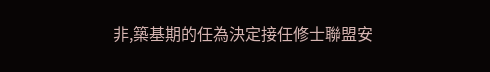非,築基期的任為決定接任修士聯盟安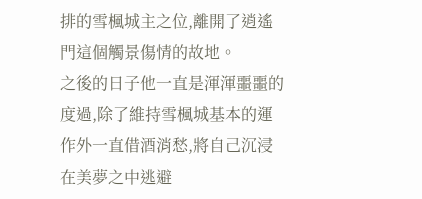排的雪楓城主之位,離開了逍遙門這個觸景傷情的故地。
之後的日子他一直是渾渾噩噩的度過,除了維持雪楓城基本的運作外一直借酒消愁,將自己沉浸在美夢之中逃避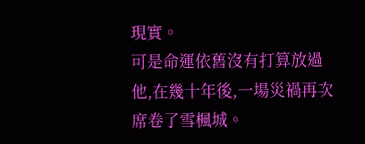現實。
可是命運依舊沒有打算放過他,在幾十年後,一場災禍再次席卷了雪楓城。